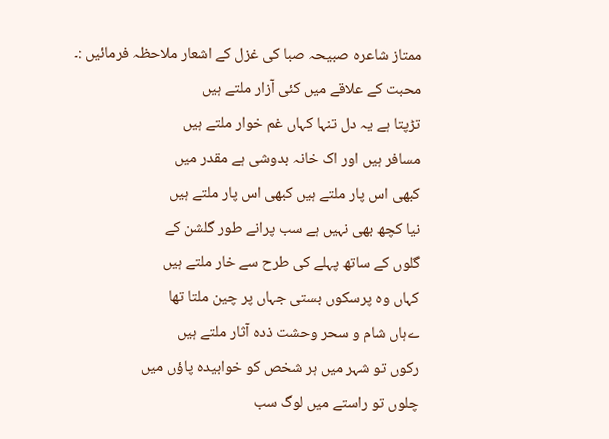ممتاز شاعرہ صبیحہ صبا کی غزل کے اشعار ملاحظہ فرمائیں :۔
محبت کے علاقے میں کئی آزار ملتے ہیں
تڑپتا ہے یہ دل تنہا کہاں غم خوار ملتے ہیں
مسافر ہیں اور اک خانہ بدوشی ہے مقدر میں
کبھی اس پار ملتے ہیں کبھی اس پار ملتے ہیں
نیا کچھ بھی نہیں ہے سب پرانے طور گلشن کے
گلوں کے ساتھ پہلے کی طرح سے خار ملتے ہیں
کہاں وہ پرسکوں بستی جہاں پر چین ملتا تھا
ےہاں شام و سحر وحشت ذدہ آثار ملتے ہیں
رکوں تو شہر میں ہر شخص کو خوابیدہ پاؤں میں
چلوں تو راستے میں لوگ سب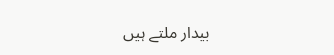بیدار ملتے ہیں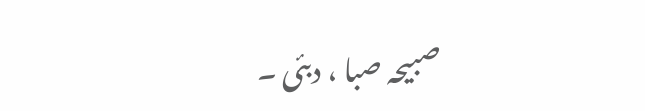صبیحہ صبا ، دبئی ۔